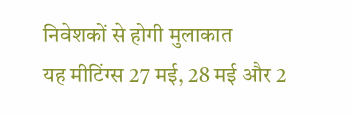निवेशकों से होगी मुलाकात
यह मीटिंग्स 27 मई, 28 मई और 2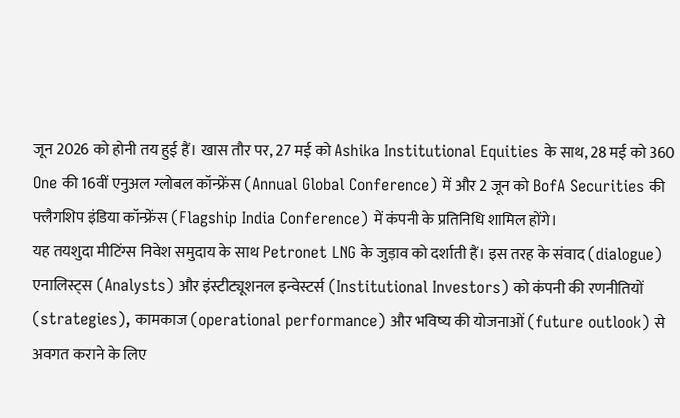जून 2026 को होनी तय हुई हैं। खास तौर पर, 27 मई को Ashika Institutional Equities के साथ, 28 मई को 360 One की 16वीं एनुअल ग्लोबल कॉन्फ्रेंस (Annual Global Conference) में और 2 जून को BofA Securities की फ्लैगशिप इंडिया कॉन्फ्रेंस (Flagship India Conference) में कंपनी के प्रतिनिधि शामिल होंगे।
यह तयशुदा मीटिंग्स निवेश समुदाय के साथ Petronet LNG के जुड़ाव को दर्शाती हैं। इस तरह के संवाद (dialogue) एनालिस्ट्स (Analysts) और इंस्टीट्यूशनल इन्वेस्टर्स (Institutional Investors) को कंपनी की रणनीतियों (strategies), कामकाज (operational performance) और भविष्य की योजनाओं (future outlook) से अवगत कराने के लिए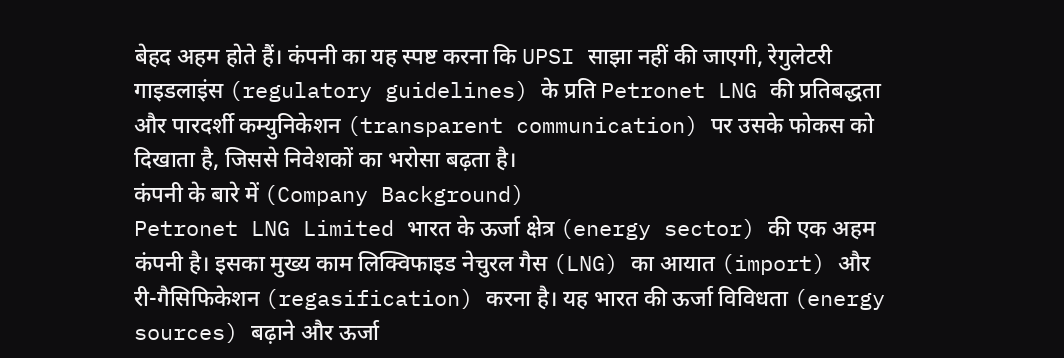बेहद अहम होते हैं। कंपनी का यह स्पष्ट करना कि UPSI साझा नहीं की जाएगी, रेगुलेटरी गाइडलाइंस (regulatory guidelines) के प्रति Petronet LNG की प्रतिबद्धता और पारदर्शी कम्युनिकेशन (transparent communication) पर उसके फोकस को दिखाता है, जिससे निवेशकों का भरोसा बढ़ता है।
कंपनी के बारे में (Company Background)
Petronet LNG Limited भारत के ऊर्जा क्षेत्र (energy sector) की एक अहम कंपनी है। इसका मुख्य काम लिक्विफाइड नेचुरल गैस (LNG) का आयात (import) और री-गैसिफिकेशन (regasification) करना है। यह भारत की ऊर्जा विविधता (energy sources) बढ़ाने और ऊर्जा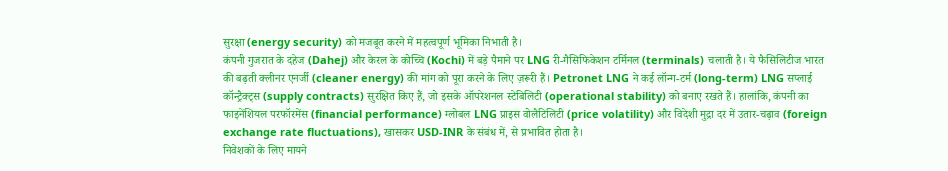सुरक्षा (energy security) को मजबूत करने में महत्वपूर्ण भूमिका निभाती है।
कंपनी गुजरात के दहेज (Dahej) और केरल के कोच्चि (Kochi) में बड़े पैमाने पर LNG री-गैसिफिकेशन टर्मिनल (terminals) चलाती है। ये फैसिलिटीज भारत की बढ़ती क्लीनर एनर्जी (cleaner energy) की मांग को पूरा करने के लिए ज़रूरी हैं। Petronet LNG ने कई लॉन्ग-टर्म (long-term) LNG सप्लाई कॉन्ट्रैक्ट्स (supply contracts) सुरक्षित किए हैं, जो इसके ऑपरेशनल स्टेबिलिटी (operational stability) को बनाए रखते हैं। हालांकि, कंपनी का फाइनेंशियल परफॉरमेंस (financial performance) ग्लोबल LNG प्राइस वोलैटिलिटी (price volatility) और विदेशी मुद्रा दर में उतार-चढ़ाव (foreign exchange rate fluctuations), खासकर USD-INR के संबंध में, से प्रभावित होता है।
निवेशकों के लिए मायने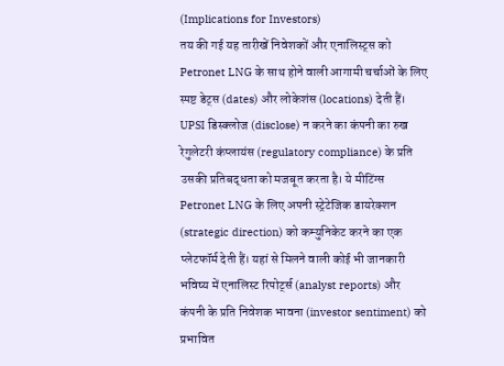(Implications for Investors)
तय की गई यह तारीखें निवेशकों और एनालिस्ट्स को Petronet LNG के साथ होने वाली आगामी चर्चाओं के लिए स्पष्ट डेट्स (dates) और लोकेशंस (locations) देती हैं। UPSI डिस्क्लोज (disclose) न करने का कंपनी का रुख रेगुलेटरी कंप्लायंस (regulatory compliance) के प्रति उसकी प्रतिबद्धता को मजबूत करता है। ये मीटिंग्स Petronet LNG के लिए अपनी स्ट्रेटेजिक डायरेक्शन (strategic direction) को कम्युनिकेट करने का एक प्लेटफॉर्म देती हैं। यहां से मिलने वाली कोई भी जानकारी भविष्य में एनालिस्ट रिपोर्ट्स (analyst reports) और कंपनी के प्रति निवेशक भावना (investor sentiment) को प्रभावित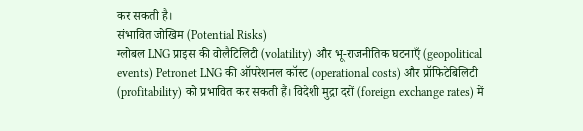कर सकती है।
संभावित जोखिम (Potential Risks)
ग्लोबल LNG प्राइस की वोलैटिलिटी (volatility) और भू-राजनीतिक घटनाएँ (geopolitical events) Petronet LNG की ऑपरेशनल कॉस्ट (operational costs) और प्रॉफिटेबिलिटी (profitability) को प्रभावित कर सकती हैं। विदेशी मुद्रा दरों (foreign exchange rates) में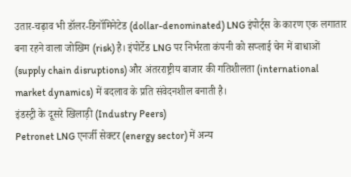उतार-चढ़ाव भी डॉलर-डिनॉमिनेटेड (dollar-denominated) LNG इंपोर्ट्स के कारण एक लगातार बना रहने वाला जोखिम (risk) है। इंपोर्टेड LNG पर निर्भरता कंपनी को सप्लाई चेन में बाधाओं (supply chain disruptions) और अंतरराष्ट्रीय बाजार की गतिशीलता (international market dynamics) में बदलाव के प्रति संवेदनशील बनाती है।
इंडस्ट्री के दूसरे खिलाड़ी (Industry Peers)
Petronet LNG एनर्जी सेक्टर (energy sector) में अन्य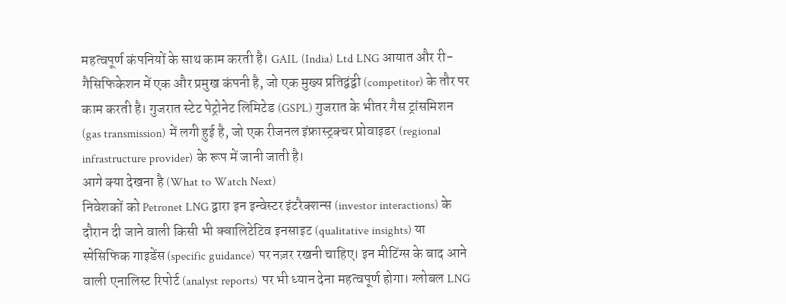महत्वपूर्ण कंपनियों के साथ काम करती है। GAIL (India) Ltd LNG आयात और री-गैसिफिकेशन में एक और प्रमुख कंपनी है, जो एक मुख्य प्रतिद्वंद्वी (competitor) के तौर पर काम करती है। गुजरात स्टेट पेट्रोनेट लिमिटेड (GSPL) गुजरात के भीतर गैस ट्रांसमिशन (gas transmission) में लगी हुई है, जो एक रीजनल इंफ्रास्ट्रक्चर प्रोवाइडर (regional infrastructure provider) के रूप में जानी जाती है।
आगे क्या देखना है (What to Watch Next)
निवेशकों को Petronet LNG द्वारा इन इन्वेस्टर इंटरैक्शन्स (investor interactions) के दौरान दी जाने वाली किसी भी क्वालिटेटिव इनसाइट (qualitative insights) या स्पेसिफिक गाइडेंस (specific guidance) पर नज़र रखनी चाहिए। इन मीटिंग्स के बाद आने वाली एनालिस्ट रिपोर्ट (analyst reports) पर भी ध्यान देना महत्वपूर्ण होगा। ग्लोबल LNG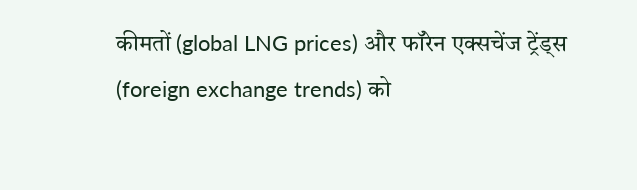कीमतों (global LNG prices) और फॉरेन एक्सचेंज ट्रेंड्स (foreign exchange trends) को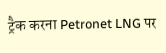ट्रैक करना Petronet LNG पर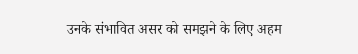उनके संभावित असर को समझने के लिए अहम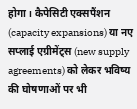होगा। कैपेसिटी एक्सपैंशन (capacity expansions) या नए सप्लाई एग्रीमेंट्स (new supply agreements) को लेकर भविष्य की घोषणाओं पर भी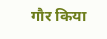गौर किया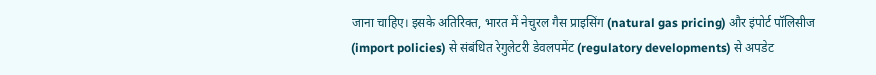जाना चाहिए। इसके अतिरिक्त, भारत में नेचुरल गैस प्राइसिंग (natural gas pricing) और इंपोर्ट पॉलिसीज (import policies) से संबंधित रेगुलेटरी डेवलपमेंट (regulatory developments) से अपडेट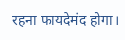रहना फायदेमंद होगा।